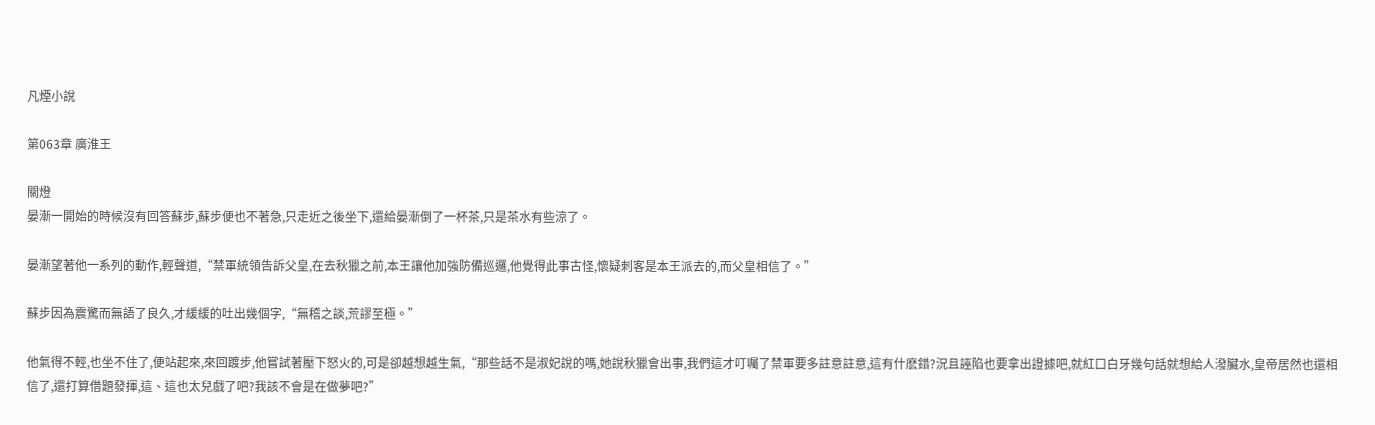凡煙小說

第063章 廣淮王

關燈
晏漸一開始的時候沒有回答蘇步,蘇步便也不著急,只走近之後坐下,還給晏漸倒了一杯茶,只是茶水有些涼了。

晏漸望著他一系列的動作,輕聲道,“禁軍統領告訴父皇,在去秋獵之前,本王讓他加強防備巡邏,他覺得此事古怪,懷疑刺客是本王派去的,而父皇相信了。”

蘇步因為震驚而無語了良久,才緩緩的吐出幾個字,“無稽之談,荒謬至極。”

他氣得不輕,也坐不住了,便站起來,來回踱步,他嘗試著壓下怒火的,可是卻越想越生氣,“那些話不是淑妃說的嗎,她說秋獵會出事,我們這才叮囑了禁軍要多註意註意,這有什麽錯?況且誣陷也要拿出證據吧,就紅口白牙幾句話就想給人潑臟水,皇帝居然也還相信了,還打算借題發揮,這、這也太兒戲了吧?我該不會是在做夢吧?”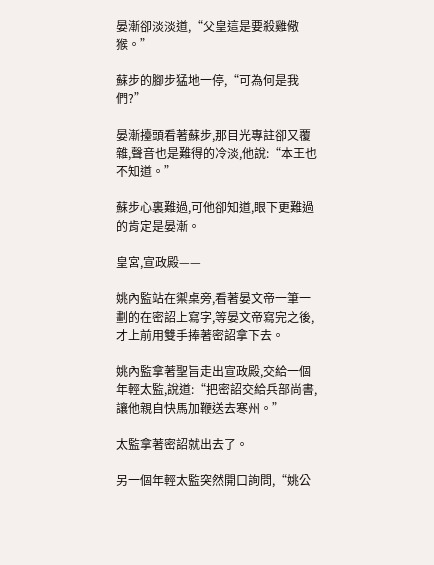晏漸卻淡淡道,“父皇這是要殺雞儆猴。”

蘇步的腳步猛地一停,“可為何是我們?”

晏漸擡頭看著蘇步,那目光專註卻又覆雜,聲音也是難得的冷淡,他說:“本王也不知道。”

蘇步心裏難過,可他卻知道,眼下更難過的肯定是晏漸。

皇宮,宣政殿——

姚內監站在禦桌旁,看著晏文帝一筆一劃的在密詔上寫字,等晏文帝寫完之後,才上前用雙手捧著密詔拿下去。

姚內監拿著聖旨走出宣政殿,交給一個年輕太監,說道:“把密詔交給兵部尚書,讓他親自快馬加鞭送去寒州。”

太監拿著密詔就出去了。

另一個年輕太監突然開口詢問,“姚公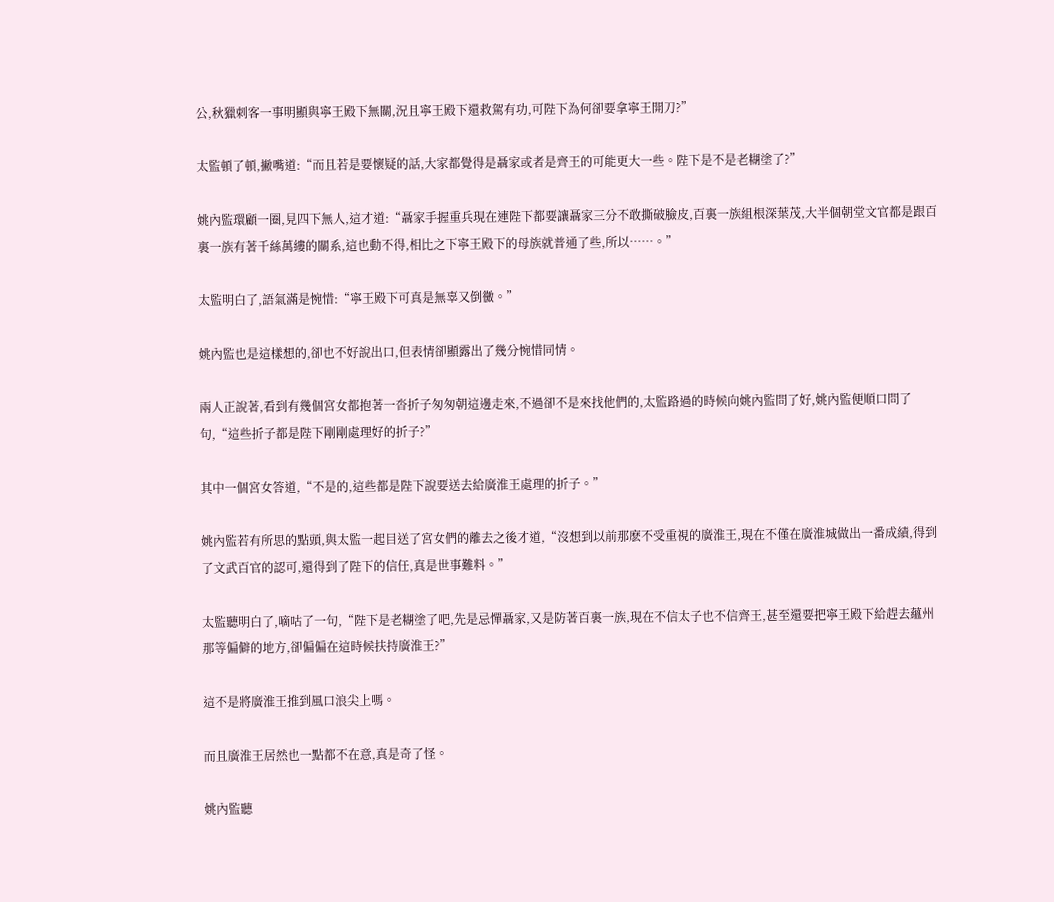公,秋獵刺客一事明顯與寧王殿下無關,況且寧王殿下還救駕有功,可陛下為何卻要拿寧王開刀?”

太監頓了頓,撇嘴道:“而且若是要懷疑的話,大家都覺得是聶家或者是齊王的可能更大一些。陛下是不是老糊塗了?”

姚內監環顧一圈,見四下無人,這才道:“聶家手握重兵現在連陛下都要讓聶家三分不敢撕破臉皮,百裏一族組根深葉茂,大半個朝堂文官都是跟百裏一族有著千絲萬縷的關系,這也動不得,相比之下寧王殿下的母族就普通了些,所以……。”

太監明白了,語氣滿是惋惜:“寧王殿下可真是無辜又倒黴。”

姚內監也是這樣想的,卻也不好說出口,但表情卻顯露出了幾分惋惜同情。

兩人正說著,看到有幾個宮女都抱著一沓折子匆匆朝這邊走來,不過卻不是來找他們的,太監路過的時候向姚內監問了好,姚內監便順口問了句,“這些折子都是陛下剛剛處理好的折子?”

其中一個宮女答道,“不是的,這些都是陛下說要送去給廣淮王處理的折子。”

姚內監若有所思的點頭,與太監一起目送了宮女們的離去之後才道,“沒想到以前那麽不受重視的廣淮王,現在不僅在廣淮城做出一番成績,得到了文武百官的認可,還得到了陛下的信任,真是世事難料。”

太監聽明白了,嘀咕了一句,“陛下是老糊塗了吧,先是忌憚聶家,又是防著百裏一族,現在不信太子也不信齊王,甚至還要把寧王殿下給趕去蘊州那等偏僻的地方,卻偏偏在這時候扶持廣淮王?”

這不是將廣淮王推到風口浪尖上嗎。

而且廣淮王居然也一點都不在意,真是奇了怪。

姚內監聽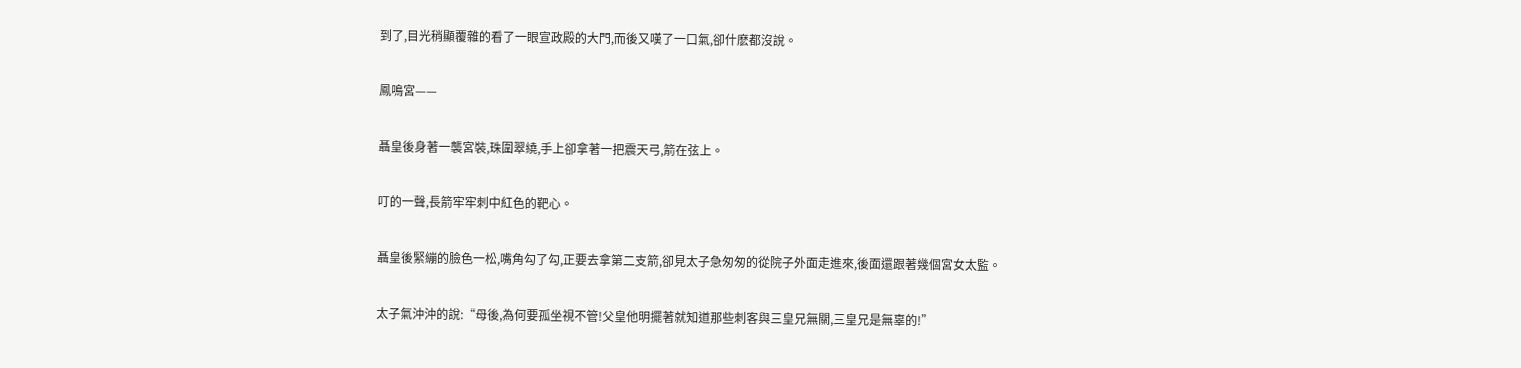到了,目光稍顯覆雜的看了一眼宣政殿的大門,而後又嘆了一口氣,卻什麽都沒說。

鳳鳴宮——

聶皇後身著一襲宮裝,珠圍翠繞,手上卻拿著一把震天弓,箭在弦上。

叮的一聲,長箭牢牢刺中紅色的靶心。

聶皇後緊繃的臉色一松,嘴角勾了勾,正要去拿第二支箭,卻見太子急匆匆的從院子外面走進來,後面還跟著幾個宮女太監。

太子氣沖沖的說:“母後,為何要孤坐視不管!父皇他明擺著就知道那些刺客與三皇兄無關,三皇兄是無辜的!”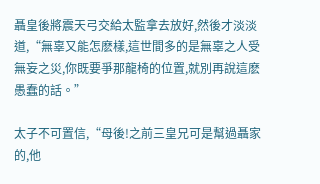聶皇後將震天弓交給太監拿去放好,然後才淡淡道,“無辜又能怎麽樣,這世間多的是無辜之人受無妄之災,你既要爭那龍椅的位置,就別再說這麽愚蠢的話。”

太子不可置信,“母後!之前三皇兄可是幫過聶家的,他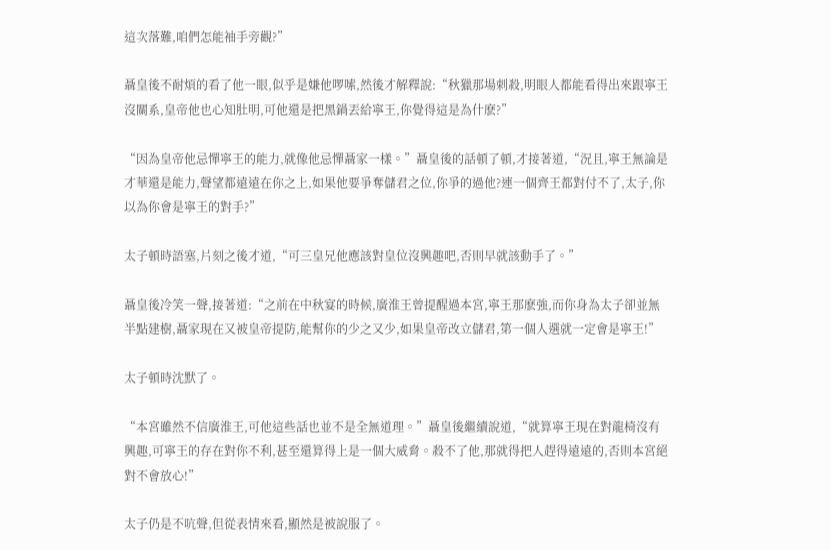這次落難,咱們怎能袖手旁觀?”

聶皇後不耐煩的看了他一眼,似乎是嫌他啰嗦,然後才解釋說:“秋獵那場刺殺,明眼人都能看得出來跟寧王沒關系,皇帝他也心知肚明,可他還是把黑鍋丟給寧王,你覺得這是為什麽?”

“因為皇帝他忌憚寧王的能力,就像他忌憚聶家一樣。”聶皇後的話頓了頓,才接著道,“況且,寧王無論是才華還是能力,聲望都遠遠在你之上,如果他要爭奪儲君之位,你爭的過他?連一個齊王都對付不了,太子,你以為你會是寧王的對手?”

太子頓時語塞,片刻之後才道,“可三皇兄他應該對皇位沒興趣吧,否則早就該動手了。”

聶皇後冷笑一聲,接著道:“之前在中秋宴的時候,廣淮王曾提醒過本宮,寧王那麽強,而你身為太子卻並無半點建樹,聶家現在又被皇帝提防,能幫你的少之又少,如果皇帝改立儲君,第一個人選就一定會是寧王!”

太子頓時沈默了。

“本宮雖然不信廣淮王,可他這些話也並不是全無道理。”聶皇後繼續說道,“就算寧王現在對龍椅沒有興趣,可寧王的存在對你不利,甚至還算得上是一個大威脅。殺不了他,那就得把人趕得遠遠的,否則本宮絕對不會放心!”

太子仍是不吭聲,但從表情來看,顯然是被說服了。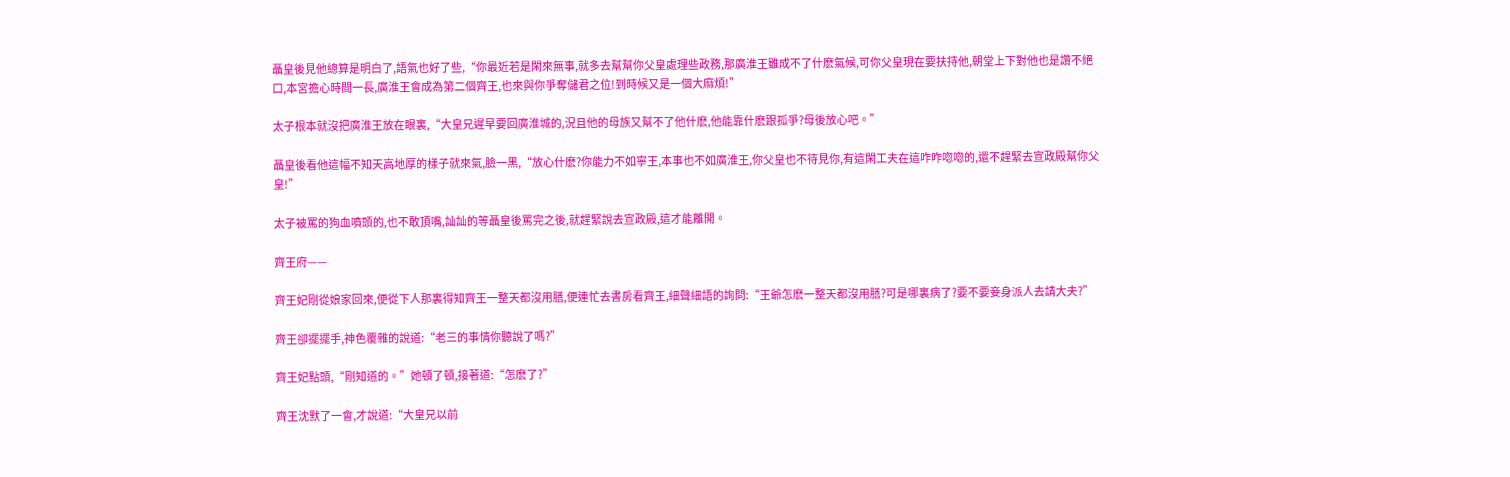聶皇後見他總算是明白了,語氣也好了些,“你最近若是閑來無事,就多去幫幫你父皇處理些政務,那廣淮王雖成不了什麽氣候,可你父皇現在要扶持他,朝堂上下對他也是讚不絕口,本宮擔心時間一長,廣淮王會成為第二個齊王,也來與你爭奪儲君之位!到時候又是一個大麻煩!”

太子根本就沒把廣淮王放在眼裏,“大皇兄遲早要回廣淮城的,況且他的母族又幫不了他什麽,他能靠什麽跟孤爭?母後放心吧。”

聶皇後看他這幅不知天高地厚的樣子就來氣,臉一黑,“放心什麽?你能力不如寧王,本事也不如廣淮王,你父皇也不待見你,有這閑工夫在這咋咋唿唿的,還不趕緊去宣政殿幫你父皇!”

太子被罵的狗血噴頭的,也不敢頂嘴,訕訕的等聶皇後罵完之後,就趕緊說去宣政殿,這才能離開。

齊王府——

齊王妃剛從娘家回來,便從下人那裏得知齊王一整天都沒用膳,便連忙去書房看齊王,細聲細語的詢問:“王爺怎麽一整天都沒用膳?可是哪裏病了?要不要妾身派人去請大夫?”

齊王卻擺擺手,神色覆雜的說道:“老三的事情你聽說了嗎?”

齊王妃點頭,“剛知道的。”她頓了頓,接著道:“怎麽了?”

齊王沈默了一會,才說道:“大皇兄以前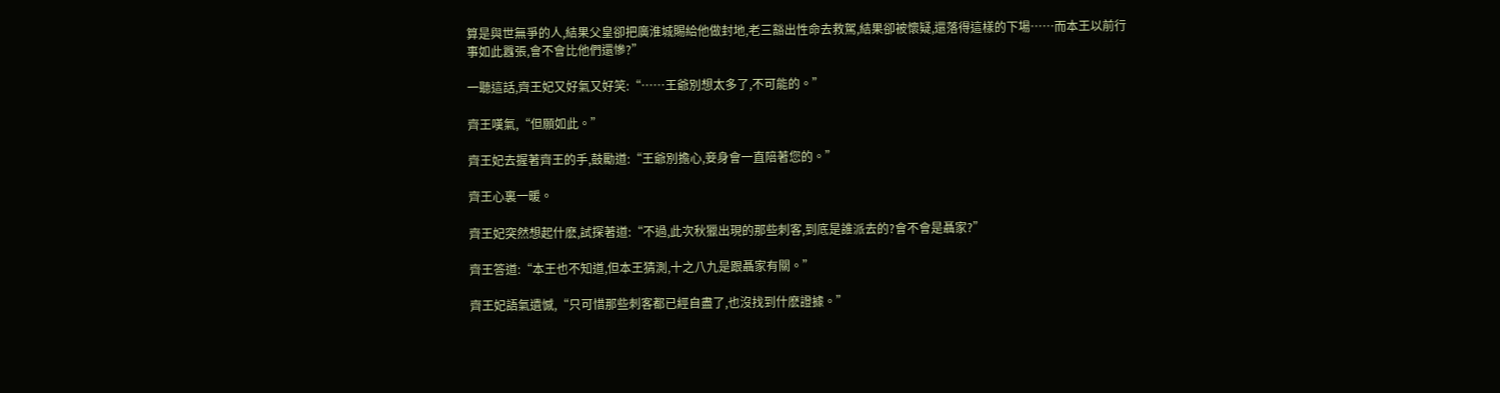算是與世無爭的人,結果父皇卻把廣淮城賜給他做封地,老三豁出性命去救駕,結果卻被懷疑,還落得這樣的下場……而本王以前行事如此囂張,會不會比他們還慘?”

一聽這話,齊王妃又好氣又好笑:“……王爺別想太多了,不可能的。”

齊王嘆氣,“但願如此。”

齊王妃去握著齊王的手,鼓勵道:“王爺別擔心,妾身會一直陪著您的。”

齊王心裏一暖。

齊王妃突然想起什麽,試探著道:“不過,此次秋獵出現的那些刺客,到底是誰派去的?會不會是聶家?”

齊王答道:“本王也不知道,但本王猜測,十之八九是跟聶家有關。”

齊王妃語氣遺憾,“只可惜那些刺客都已經自盡了,也沒找到什麽證據。”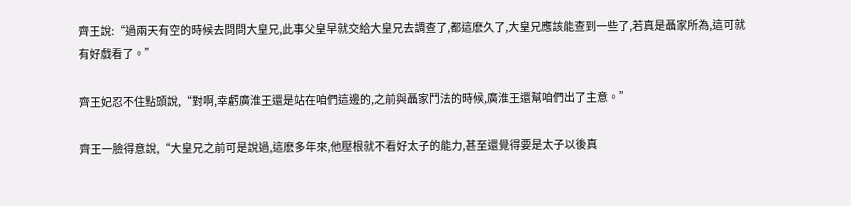齊王說:“過兩天有空的時候去問問大皇兄,此事父皇早就交給大皇兄去調查了,都這麽久了,大皇兄應該能查到一些了,若真是聶家所為,這可就有好戲看了。”

齊王妃忍不住點頭說,“對啊,幸虧廣淮王還是站在咱們這邊的,之前與聶家鬥法的時候,廣淮王還幫咱們出了主意。”

齊王一臉得意說,“大皇兄之前可是說過,這麽多年來,他壓根就不看好太子的能力,甚至還覺得要是太子以後真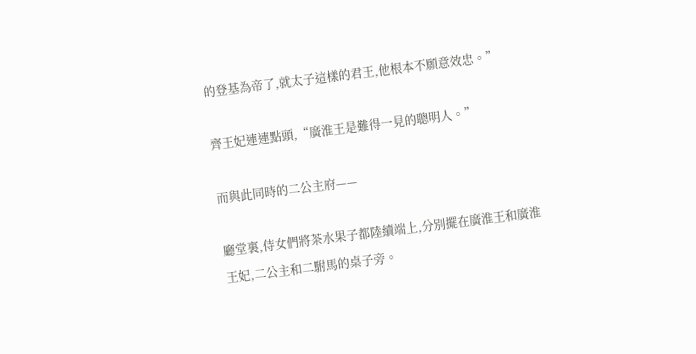的登基為帝了,就太子這樣的君王,他根本不願意效忠。”

齊王妃連連點頭,“廣淮王是難得一見的聰明人。”

而與此同時的二公主府——

廳堂裏,侍女們將茶水果子都陸續端上,分別擺在廣淮王和廣淮王妃,二公主和二駙馬的桌子旁。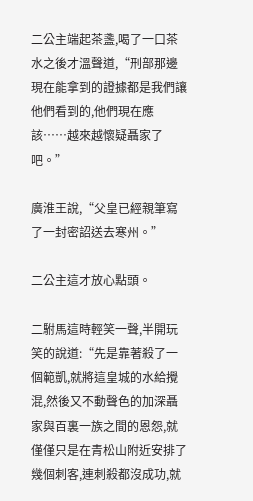二公主端起茶盞,喝了一口茶水之後才溫聲道,“刑部那邊現在能拿到的證據都是我們讓他們看到的,他們現在應該……越來越懷疑聶家了吧。”

廣淮王說,“父皇已經親筆寫了一封密詔送去寒州。”

二公主這才放心點頭。

二駙馬這時輕笑一聲,半開玩笑的說道:“先是靠著殺了一個範凱,就將這皇城的水給攪混,然後又不動聲色的加深聶家與百裏一族之間的恩怨,就僅僅只是在青松山附近安排了幾個刺客,連刺殺都沒成功,就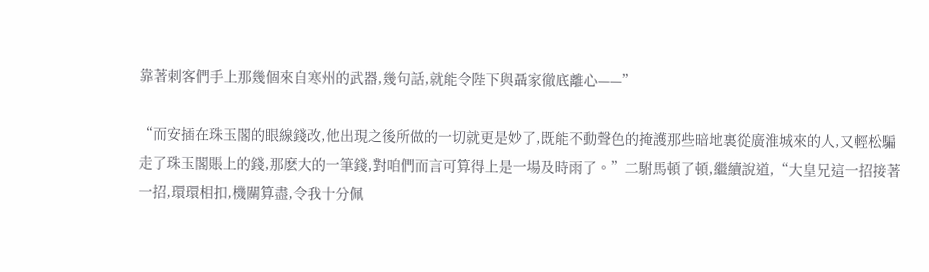靠著刺客們手上那幾個來自寒州的武器,幾句話,就能令陛下與聶家徹底離心——”

“而安插在珠玉閣的眼線錢改,他出現之後所做的一切就更是妙了,既能不動聲色的掩護那些暗地裏從廣淮城來的人,又輕松騙走了珠玉閣賬上的錢,那麽大的一筆錢,對咱們而言可算得上是一場及時雨了。”二駙馬頓了頓,繼續說道,“大皇兄這一招接著一招,環環相扣,機關算盡,令我十分佩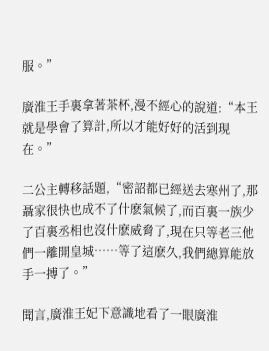服。”

廣淮王手裏拿著茶杯,漫不經心的說道:“本王就是學會了算計,所以才能好好的活到現在。”

二公主轉移話題,“密詔都已經送去寒州了,那聶家很快也成不了什麽氣候了,而百裏一族少了百裏丞相也沒什麽威脅了,現在只等老三他們一離開皇城……等了這麽久,我們總算能放手一搏了。”

聞言,廣淮王妃下意識地看了一眼廣淮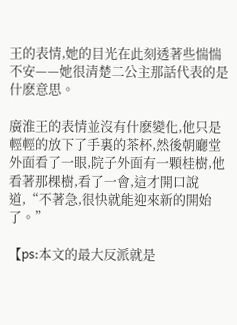王的表情,她的目光在此刻透著些惴惴不安——她很清楚二公主那話代表的是什麽意思。

廣淮王的表情並沒有什麽變化,他只是輕輕的放下了手裏的茶杯,然後朝廳堂外面看了一眼,院子外面有一顆桂樹,他看著那棵樹,看了一會,這才開口說道,“不著急,很快就能迎來新的開始了。”

【ps:本文的最大反派就是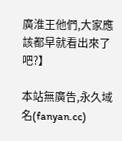廣淮王他們,大家應該都早就看出來了吧?】

本站無廣告,永久域名(fanyan.cc)